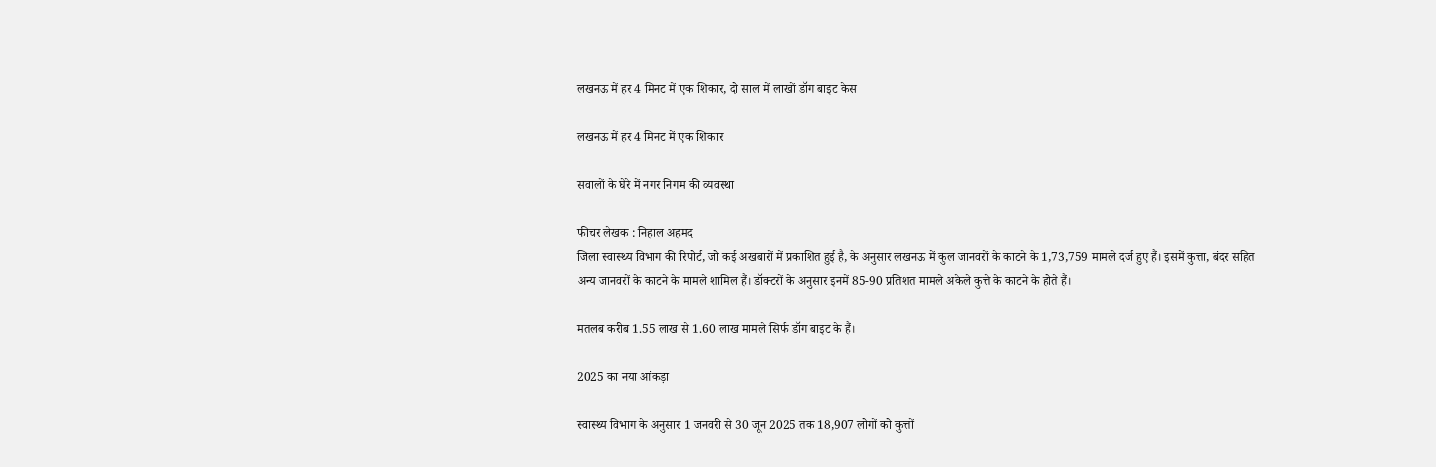लखनऊ में हर 4 मिनट में एक शिकार, दो साल में लाखों डॉग बाइट केस

लखनऊ में हर 4 मिनट में एक शिकार

सवालों के घेरे में नगर निगम की व्यवस्था

फीचर लेखक : निहाल अहमद
जिला स्वास्थ्य विभाग की रिपोर्ट, जो कई अखबारों में प्रकाशित हुई है, के अनुसार लखनऊ में कुल जानवरों के काटने के 1,73,759 मामले दर्ज हुए हैं। इसमें कुत्ता, बंदर सहित अन्य जानवरों के काटने के मामले शामिल हैं। डॉक्टरों के अनुसार इनमें 85-90 प्रतिशत मामले अकेले कुत्ते के काटने के होते हैं।

मतलब करीब 1.55 लाख से 1.60 लाख मामले सिर्फ डॉग बाइट के हैं।

2025 का नया आंकड़ा

स्वास्थ्य विभाग के अनुसार 1 जनवरी से 30 जून 2025 तक 18,907 लोगों को कुत्तों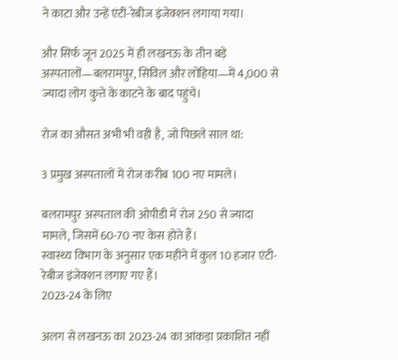ने काटा और उन्हें एंटी-रेबीज इंजेक्शन लगाया गया।

और सिर्फ जून 2025 में ही लखनऊ के तीन बड़े अस्पतालों—बलरामपुर, सिविल और लोहिया—में 4,000 से ज्यादा लोग कुत्ते के काटने के बाद पहुंचे।

रोज का औसत अभी भी वही है, जो पिछले साल था:

3 प्रमुख अस्पतालों में रोज करीब 100 नए मामले।

बलरामपुर अस्पताल की ओपीडी में रोज 250 से ज्यादा मामले, जिसमें 60-70 नए केस होते हैं।
स्वास्थ्य विभाग के अनुसार एक महीने में कुल 10 हजार एंटी-रेबीज इंजेक्शन लगाए गए हैं।
2023-24 के लिए

अलग से लखनऊ का 2023-24 का आंकड़ा प्रकाशित नहीं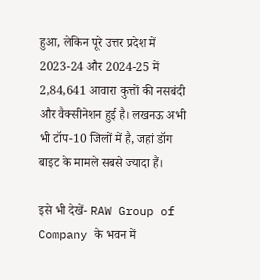हुआ, लेकिन पूरे उत्तर प्रदेश में 2023-24 और 2024-25 में 2,84,641 आवारा कुत्तों की नसबंदी और वैक्सीनेशन हुई है। लखनऊ अभी भी टॉप-10 जिलों में है, जहां डॉग बाइट के मामले सबसे ज्यादा हैं।

इसे भी देखें- RAW Group of Company के भवन में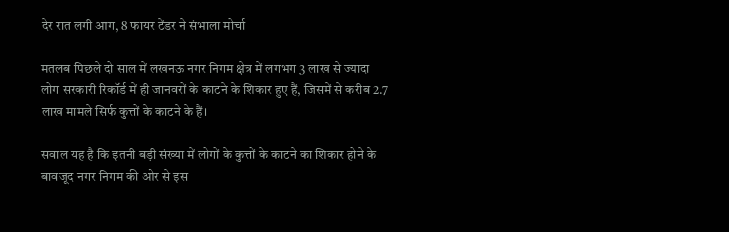देर रात लगी आग, 8 फायर टेंडर ने संभाला मोर्चा

मतलब पिछले दो साल में लखनऊ नगर निगम क्षेत्र में लगभग 3 लाख से ज्यादा लोग सरकारी रिकॉर्ड में ही जानवरों के काटने के शिकार हुए हैं, जिसमें से करीब 2.7 लाख मामले सिर्फ कुत्तों के काटने के हैं।

सवाल यह है कि इतनी बड़ी संख्या में लोगों के कुत्तों के काटने का शिकार होने के बावजूद नगर निगम की ओर से इस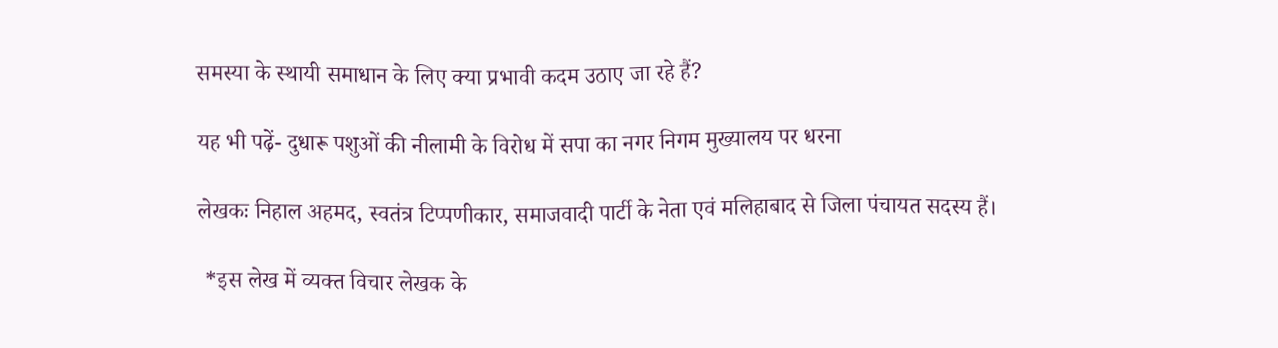समस्या के स्थायी समाधान के लिए क्या प्रभावी कदम उठाए जा रहे हैं?

यह भी पढ़ें- दुधारू पशुओं की नीलामी के विरोध में सपा का नगर निगम मुख्यालय पर धरना

लेखकः निहाल अहमद, स्वतंत्र टिप्पणीकार, समाजवादी पार्टी के नेता एवं मलिहाबाद से जिला पंचायत सदस्य हैं।

 *इस लेख में व्यक्त विचार लेखक के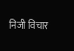निजी विचार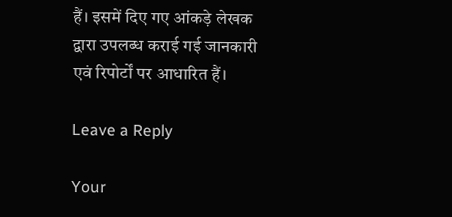हैं। इसमें दिए गए आंकड़े लेखक द्वारा उपलब्ध कराई गई जानकारी एवं रिपोर्टों पर आधारित हैं।

Leave a Reply

Your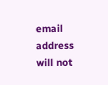email address will not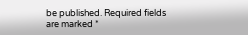be published. Required fields are marked *